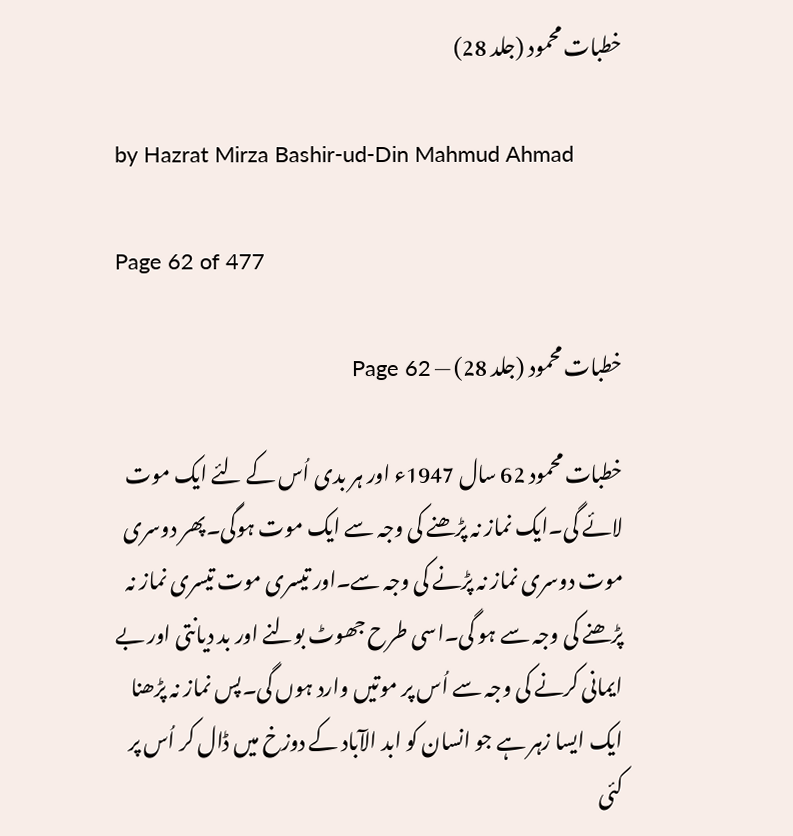خطبات محمود (جلد 28)

by Hazrat Mirza Bashir-ud-Din Mahmud Ahmad

Page 62 of 477

خطبات محمود (جلد 28) — Page 62

خطبات محمود 62 سال 1947ء اور ہر بدی اُس کے لئے ایک موت لائے گی۔ایک نماز نہ پڑھنے کی وجہ سے ایک موت ہوگی۔پھر دوسری موت دوسری نماز نہ پڑنے کی وجہ سے۔اور تیسری موت تیسری نماز نہ پڑھنے کی وجہ سے ہو گی۔اسی طرح جھوٹ بولنے اور بد دیانتی اور بے ایمانی کرنے کی وجہ سے اُس پر موتیں وارد ہوں گی۔پس نماز نہ پڑھنا ایک ایسا زہر ہے جو انسان کو ابد الآباد کے دوزخ میں ڈال کر اُس پر کئی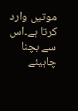موتیں وارد کرتا ہے۔اس سے بچنا چاہیئے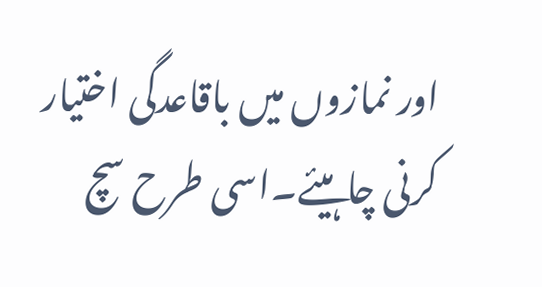اور نمازوں میں باقاعدگی اختیار کرنی چاہیئے۔اسی طرح سچ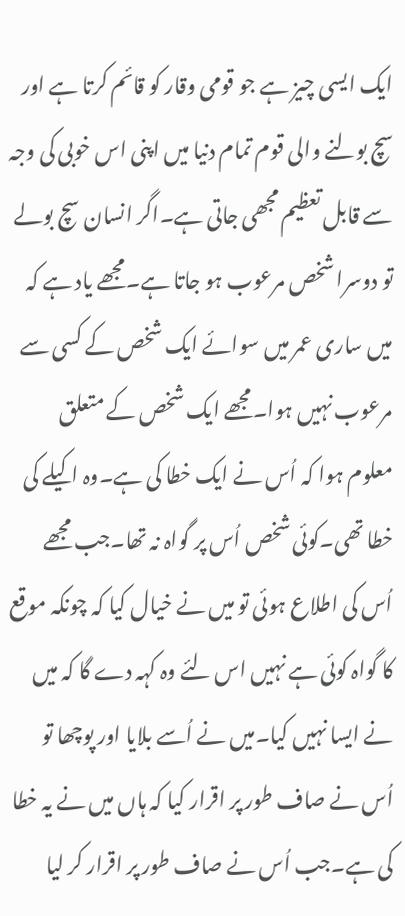ایک ایسی چیز ہے جو قومی وقار کو قائم کرتا ہے اور سچ بولنے والی قوم تمام دنیا میں اپنی اس خوبی کی وجہ سے قابل تعظیم مجھی جاتی ہے۔اگر انسان سچ بولے تو دوسرا شخص مرعوب ہو جاتا ہے۔مجھے یاد ہے کہ میں ساری عمر میں سوائے ایک شخص کے کسی سے مرعوب نہیں ہوا۔مجھے ایک شخص کے متعلق معلوم ہوا کہ اُس نے ایک خطا کی ہے۔وہ اکیلے کی خطا تھی۔کوئی شخص اُس پر گواہ نہ تھا۔جب مجھے اُس کی اطلاع ہوئی تو میں نے خیال کیا کہ چونکہ موقع کا گواہ کوئی ہے نہیں اس لئے وہ کہہ دے گا کہ میں نے ایسا نہیں کیا۔میں نے اُسے بلایا اور پوچھا تو اُس نے صاف طور پر اقرار کیا کہ ہاں میں نے یہ خطا کی ہے۔جب اُس نے صاف طور پر اقرار کر لیا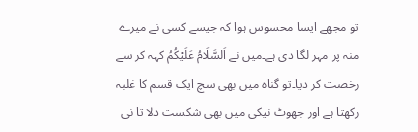تو مجھے ایسا محسوس ہوا کہ جیسے کسی نے میرے منہ پر مہر لگا دی ہے۔میں نے اَلسَّلَامُ عَلَيْكُمُ کہہ کر سے رخصت کر دیا۔تو گناہ میں بھی سچ ایک قسم کا غلبہ رکھتا ہے اور جھوٹ نیکی میں بھی شکست دلا تا نی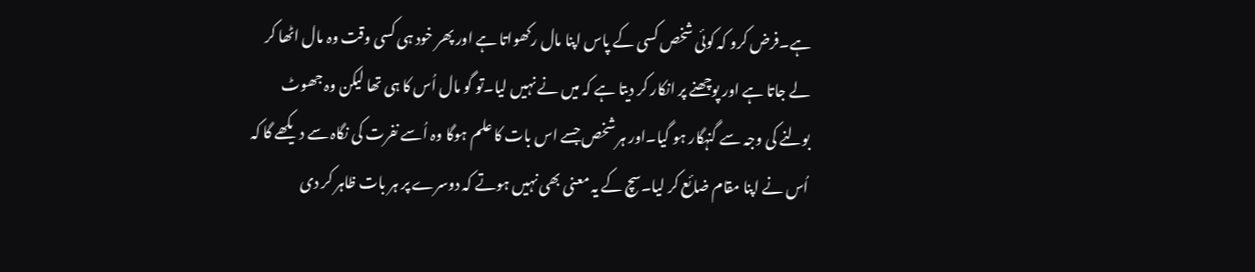ہے۔فرض کرو کہ کوئی شخص کسی کے پاس اپنا مال رکھواتا ہے اور پھر خود ہی کسی وقت وہ مال اٹھا کر لے جاتا ہے اور پوچھنے پر انکار کر دیتا ہے کہ میں نے نہیں لیا۔تو گو مال اُس کا ہی تھا لیکن وہ جھوٹ بولنے کی وجہ سے گنہگار ہو گیا۔اور ہر شخص جسے اس بات کا علم ہوگا وہ اُسے نفرت کی نگاہ سے دیکھے گا کہ اُس نے اپنا مقام ضائع کر لیا۔سچ کے یہ معنی بھی نہیں ہوتے کہ دوسرے پر ہر بات ظاہر کر دی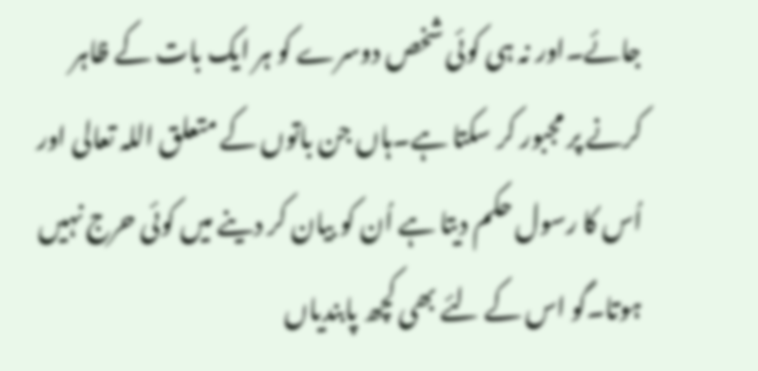جائے۔اور نہ ہی کوئی شخص دوسرے کو ہر ایک بات کے ظاہر کرنے پر مجبور کر سکتا ہے۔ہاں جن باتوں کے متعلق اللہ تعالی اور اُس کا رسول حکم دیتا ہے اُن کو بیان کر دینے میں کوئی حرج نہیں ہوتا۔گو اس کے لئے بھی کچھ پابندیاں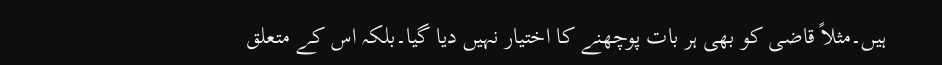ہیں۔مثلاً قاضی کو بھی ہر بات پوچھنے کا اختیار نہیں دیا گیا۔بلکہ اس کے متعلق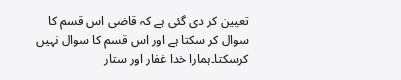تعیین کر دی گئی ہے کہ قاضی اس قسم کا سوال کر سکتا ہے اور اس قسم کا سوال نہیں کرسکتا۔ہمارا خدا غفار اور ستار